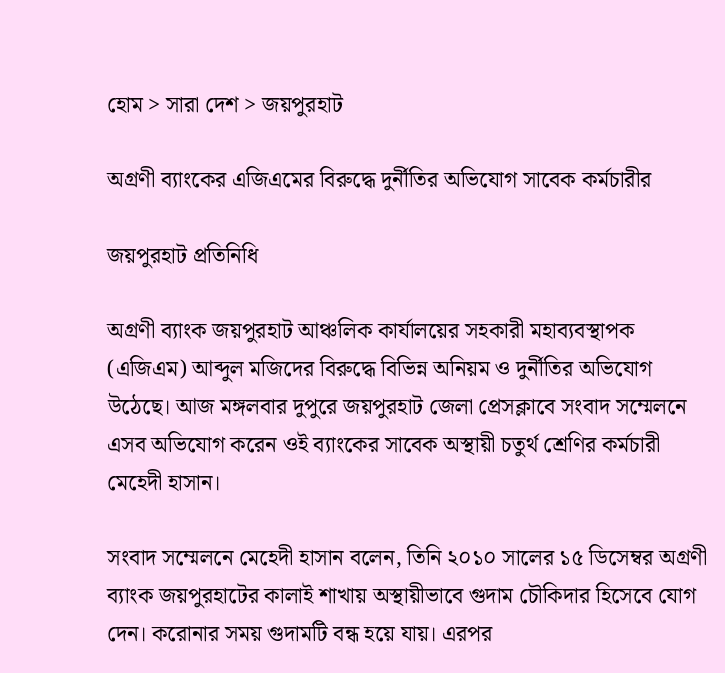হোম > সারা দেশ > জয়পুরহাট

অগ্রণী ব্যাংকের এজিএমের বিরুদ্ধে দুর্নীতির অভিযোগ সাবেক কর্মচারীর

জয়পুরহাট প্রতিনিধি

অগ্রণী ব্যাংক জয়পুরহাট আঞ্চলিক কার্যালয়ের সহকারী মহাব্যবস্থাপক (এজিএম) আব্দুল মজিদের বিরুদ্ধে বিভিন্ন অনিয়ম ও দুর্নীতির অভিযোগ উঠেছে। আজ মঙ্গলবার দুপুরে জয়পুরহাট জেলা প্রেসক্লাবে সংবাদ সম্মেলনে এসব অভিযোগ করেন ওই ব্যাংকের সাবেক অস্থায়ী চতুর্থ শ্রেণির কর্মচারী মেহেদী হাসান।

সংবাদ সম্মেলনে মেহেদী হাসান বলেন, তিনি ২০১০ সালের ১৫ ডিসেম্বর অগ্রণী ব্যাংক জয়পুরহাটের কালাই শাখায় অস্থায়ীভাবে গুদাম চৌকিদার হিসেবে যোগ দেন। করোনার সময় গুদামটি বন্ধ হয়ে যায়। এরপর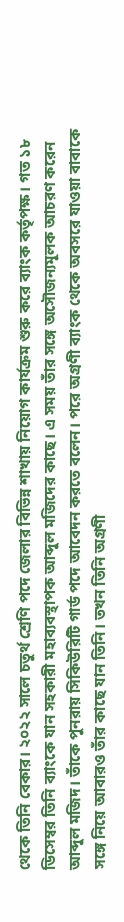থেকে তিনি বেকার। ২০২২ সালে চতুর্থ শ্রেণি পদে জেলার বিভিন্ন শাখায় নিয়োগ কার্যক্রম শুরু করে ব্যাংক কর্তৃপক্ষ। গত ১৮ ডিসেম্বর তিনি ব্যাংকে যান সহকারী মহাব্যবস্থাপক আব্দুল মজিদের কাছে। এ সময় তাঁর সঙ্গে অসৌজন্যমূলক আচরণ করেন আব্দুল মজিদ। তাঁকে পুনরায় সিকিউরিটি গার্ড পদে আবেদন করতে বলেন। পরে অগ্রণী ব্যাংক থেকে অবসরে যাওয়া বাবাকে সঙ্গে নিয়ে আবারও তাঁর কাছে যান তিনি। তখন তিনি অগ্রণী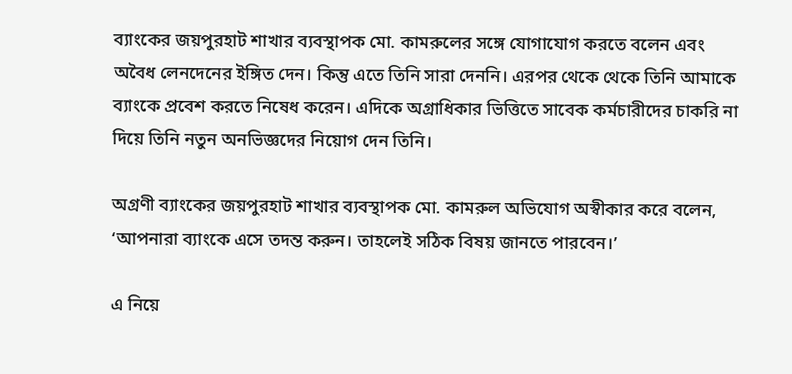ব্যাংকের জয়পুরহাট শাখার ব্যবস্থাপক মো. কামরুলের সঙ্গে যোগাযোগ করতে বলেন এবং অবৈধ লেনদেনের ইঙ্গিত দেন। কিন্তু এতে তিনি সারা দেননি। এরপর থেকে থেকে তিনি আমাকে ব্যাংকে প্রবেশ করতে নিষেধ করেন। এদিকে অগ্রাধিকার ভিত্তিতে সাবেক কর্মচারীদের চাকরি না দিয়ে তিনি নতুন অনভিজ্ঞদের নিয়োগ দেন তিনি।

অগ্রণী ব্যাংকের জয়পুরহাট শাখার ব্যবস্থাপক মো. কামরুল অভিযোগ অস্বীকার করে বলেন, ‘আপনারা ব্যাংকে এসে তদন্ত করুন। তাহলেই সঠিক বিষয় জানতে পারবেন।’

এ নিয়ে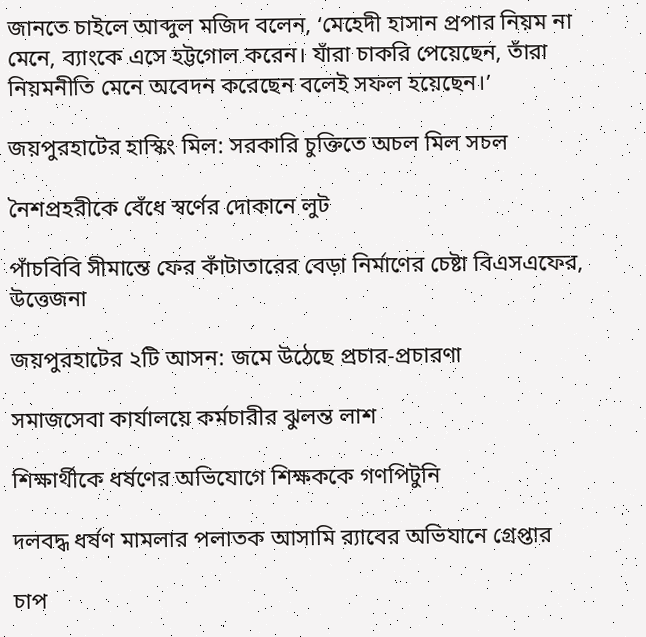জানতে চাইলে আব্দুল মজিদ বলেন, ‘মেহেদী হাসান প্রপার নিয়ম না মেনে, ব্যাংকে এসে হট্টগোল করেন। যাঁরা চাকরি পেয়েছেন, তাঁরা নিয়মনীতি মেনে অবেদন করেছেন বলেই সফল হয়েছেন।’

জয়পুরহাটের হাস্কিং মিল: সরকারি চুক্তিতে অচল মিল সচল

নৈশপ্রহরীকে বেঁধে স্বর্ণের দোকানে লুট

পাঁচবিবি সীমান্তে ফের কাঁটাতারের বেড়া নির্মাণের চেষ্টা বিএসএফের, উত্তেজনা

জয়পুরহাটের ২টি আসন: জমে উঠেছে প্রচার-প্রচারণা

সমাজসেবা কার্যালয়ে কর্মচারীর ঝুলন্ত লাশ

শিক্ষার্থীকে ধর্ষণের অভিযোগে শিক্ষককে গণপিটুনি

দলবদ্ধ ধর্ষণ মামলার পলাতক আসামি র‍্যাবের অভিযানে গ্রেপ্তার

চাপ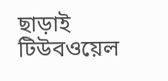ছাড়াই টিউবওয়েল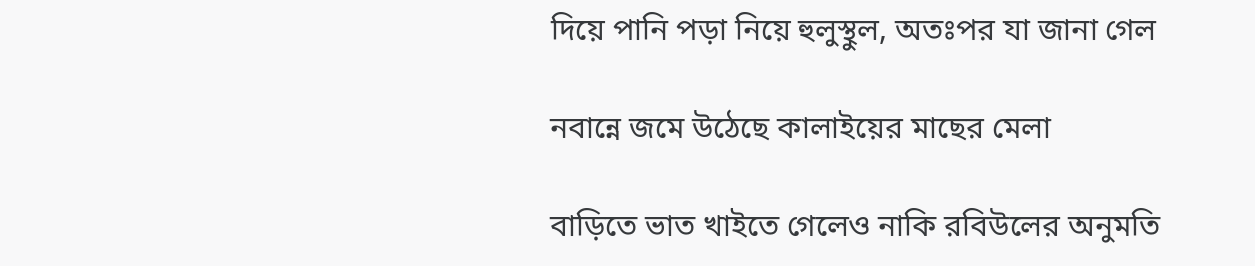দিয়ে পানি পড়া নিয়ে হুলুস্থুল, অতঃপর যা জানা গেল

নবান্নে জমে উঠেছে কালাইয়ের মাছের মেলা

বাড়িতে ভাত খাইতে গেলেও নাকি রবিউলের অনুমতি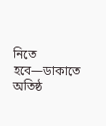নিতে হবে—ডাকাতে অতিষ্ঠ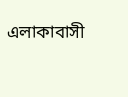এলাকাবাসী